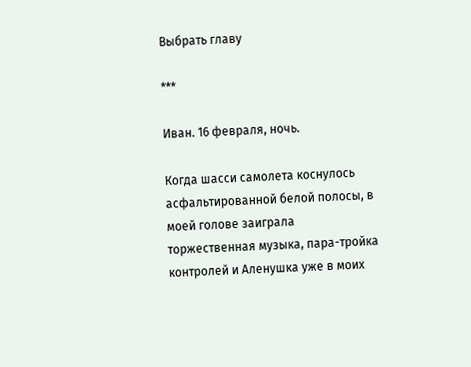Выбрать главу

***

Иван. 16 февраля, ночь.

Когда шасси самолета коснулось асфальтированной белой полосы, в моей голове заиграла торжественная музыка, пара-тройка контролей и Аленушка уже в моих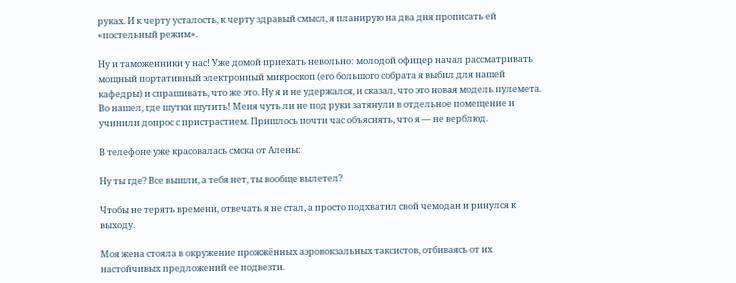руках. И к черту усталость, к черту здравый смысл, я планирую на два дня прописать ей «постельный режим».

Ну и таможенники у нас! Уже домой приехать невольно: молодой офицер начал рассматривать мощный портативный электронный микроскоп (его большого собрата я выбил для нашей кафедры) и спрашивать, что же это. Ну я и не удержался, и сказал, что это новая модель пулемета. Во нашел, где шутки шутить! Меня чуть ли не под руки затянули в отдельное помещение и учинили допрос с пристрастием. Пришлось почти час объяснять, что я — не верблюд.

В телефоне уже красовалась смска от Алены:

Ну ты где? Все вышли, а тебя нет, ты вообще вылетел?

Чтобы не терять времени, отвечать я не стал, а просто подхватил свой чемодан и ринулся к выходу.

Моя жена стояла в окружение прожжённых аэровокзальных таксистов, отбиваясь от их настойчивых предложений ее подвезти.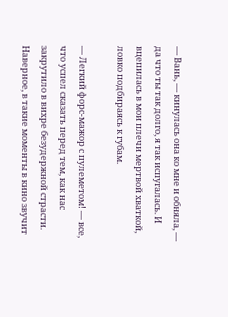— Вань, — кинулась она ко мне и обняла, — да что ты так долго, я так испугалась. И вцепилась в мои плечи мертвой хваткой, ловко подбираясь к губам.

— Легкий форс-мажор с пулеметом! — все, что успел сказать перед тем, как нас закрутило в вихре безудержной страсти. Наверное, в такие моменты в кино звучит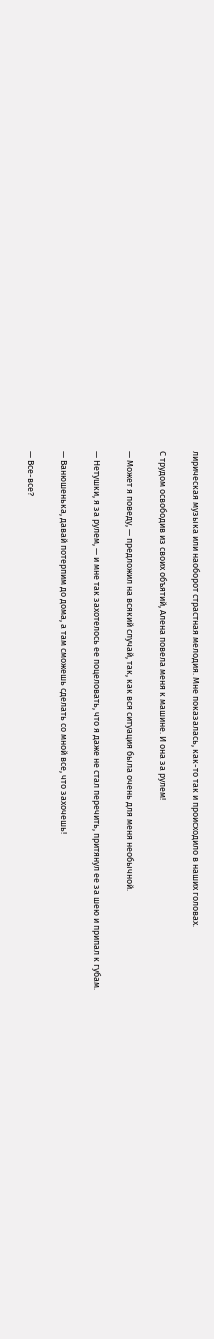лирическая музыка или наоборот страстная мелодия. Мне показалась, как-то так и происходило в наших головах.

С трудом освободив из своих объятий, Алена повела меня к машине. И она за рулем!

— Может я поведу, — предложил на всякий случай, так, как вся ситуация была очень для меня необычной.

— Нетушки, я за рулем, — и мне так захотелось ее поцеловать, что я даже не стал перечить, притянул ее за шею и припал к губам.

— Ванюшенька, давай потерпим до дома, а там сможешь сделать со мной все, что захочешь!

— Все-все?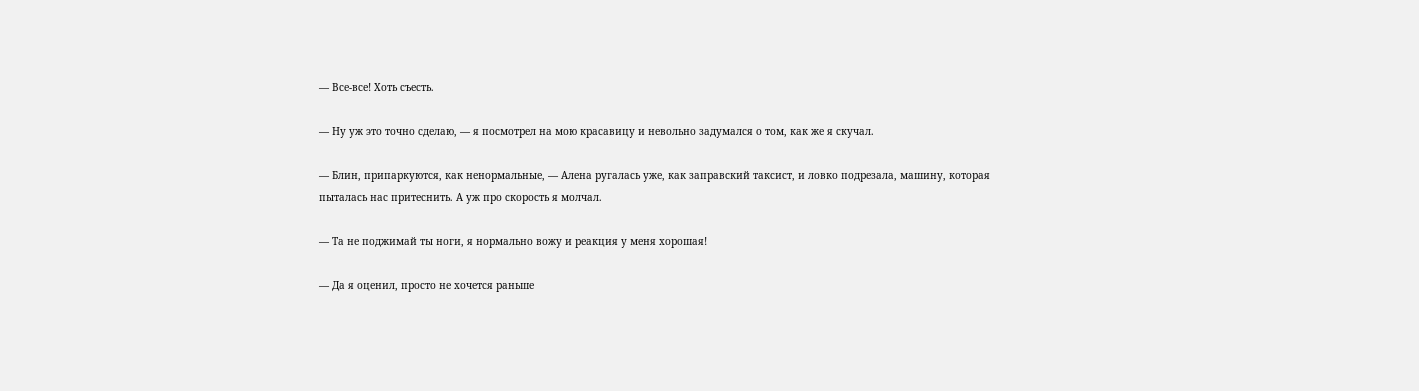— Все-все! Хоть съесть.

— Ну уж это точно сделаю, — я посмотрел на мою красавицу и невольно задумался о том, как же я скучал.

— Блин, припаркуются, как ненормальные, — Алена ругалась уже, как заправский таксист, и ловко подрезала, машину, которая пыталась нас притеснить. А уж про скорость я молчал.

— Та не поджимай ты ноги, я нормально вожу и реакция у меня хорошая!

— Да я оценил, просто не хочется раньше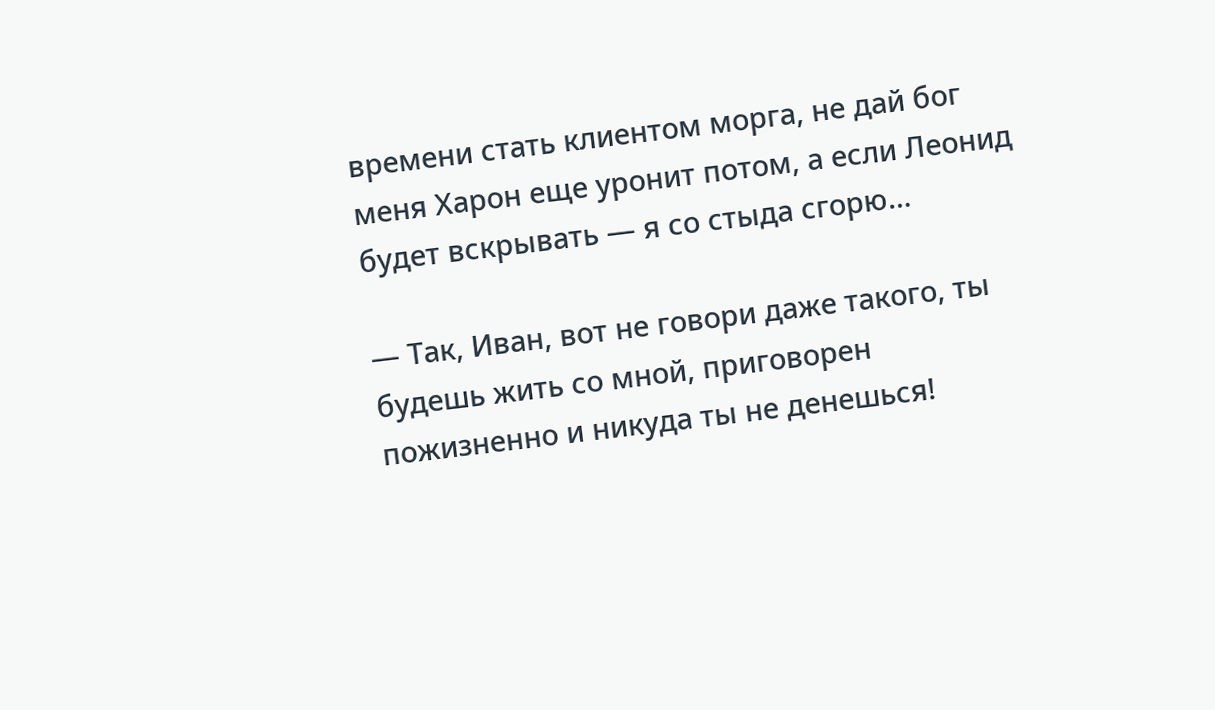времени стать клиентом морга, не дай бог меня Харон еще уронит потом, а если Леонид будет вскрывать — я со стыда сгорю…

— Так, Иван, вот не говори даже такого, ты будешь жить со мной, приговорен пожизненно и никуда ты не денешься!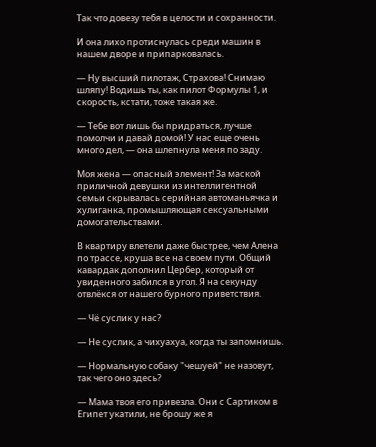Так что довезу тебя в целости и сохранности.

И она лихо протиснулась среди машин в нашем дворе и припарковалась.

— Ну высший пилотаж, Страхова! Снимаю шляпу! Водишь ты, как пилот Формулы 1, и скорость, кстати, тоже такая же.

— Тебе вот лишь бы придраться, лучше помолчи и давай домой! У нас еще очень много дел, — она шлепнула меня по заду.

Моя жена — опасный элемент! За маской приличной девушки из интеллигентной семьи скрывалась серийная автоманьячка и хулиганка, промышляющая сексуальными домогательствами.

В квартиру влетели даже быстрее, чем Алена по трассе, круша все на своем пути. Общий кавардак дополнил Цербер, который от увиденного забился в угол. Я на секунду отвлёкся от нашего бурного приветствия.

— Чё суслик у нас?

— Не суслик, а чихуахуа, когда ты запомнишь.

— Нормальную собаку "чешуей" не назовут, так чего оно здесь?

— Мама твоя его привезла. Они с Сартиком в Египет укатили, не брошу же я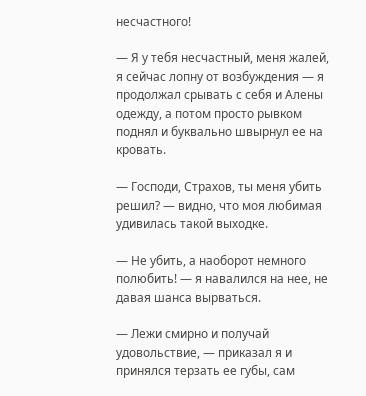несчастного!

— Я у тебя несчастный, меня жалей, я сейчас лопну от возбуждения — я продолжал срывать с себя и Алены одежду, а потом просто рывком поднял и буквально швырнул ее на кровать.

— Господи, Страхов, ты меня убить решил? — видно, что моя любимая удивилась такой выходке.

— Не убить, а наоборот немного полюбить! — я навалился на нее, не давая шанса вырваться.

— Лежи смирно и получай удовольствие, — приказал я и принялся терзать ее губы, сам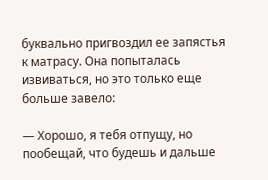буквально пригвоздил ее запястья к матрасу. Она попыталась извиваться, но это только еще больше завело:

— Хорошо, я тебя отпущу, но пообещай, что будешь и дальше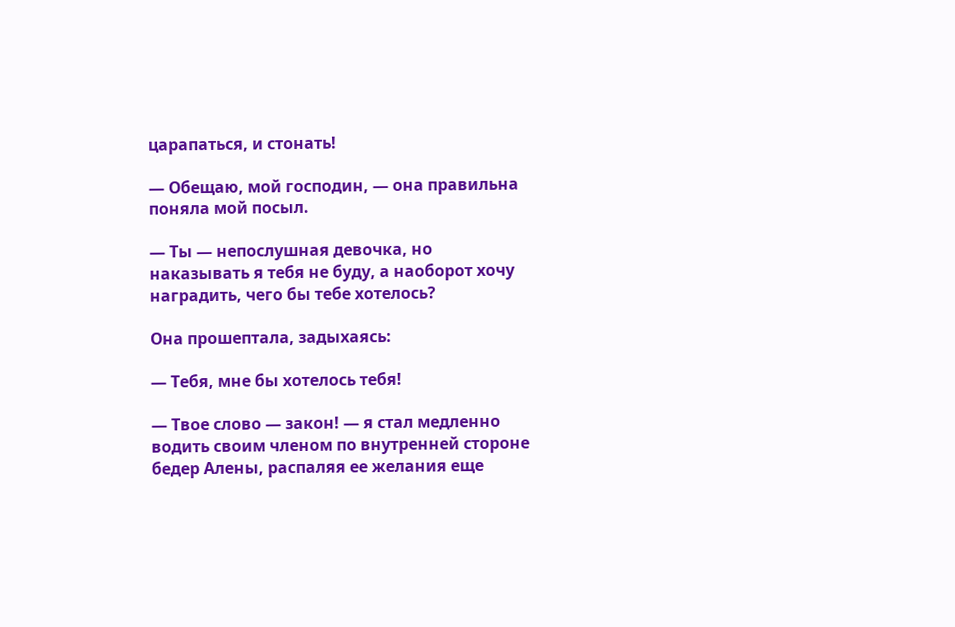царапаться, и стонать!

— Обещаю, мой господин, — она правильна поняла мой посыл.

— Ты — непослушная девочка, но наказывать я тебя не буду, а наоборот хочу наградить, чего бы тебе хотелось?

Она прошептала, задыхаясь:

— Тебя, мне бы хотелось тебя!

— Твое слово — закон! — я стал медленно водить своим членом по внутренней стороне бедер Алены, распаляя ее желания еще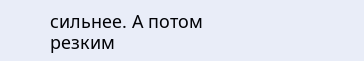сильнее. А потом резким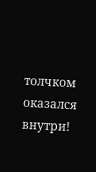толчком оказался внутри!